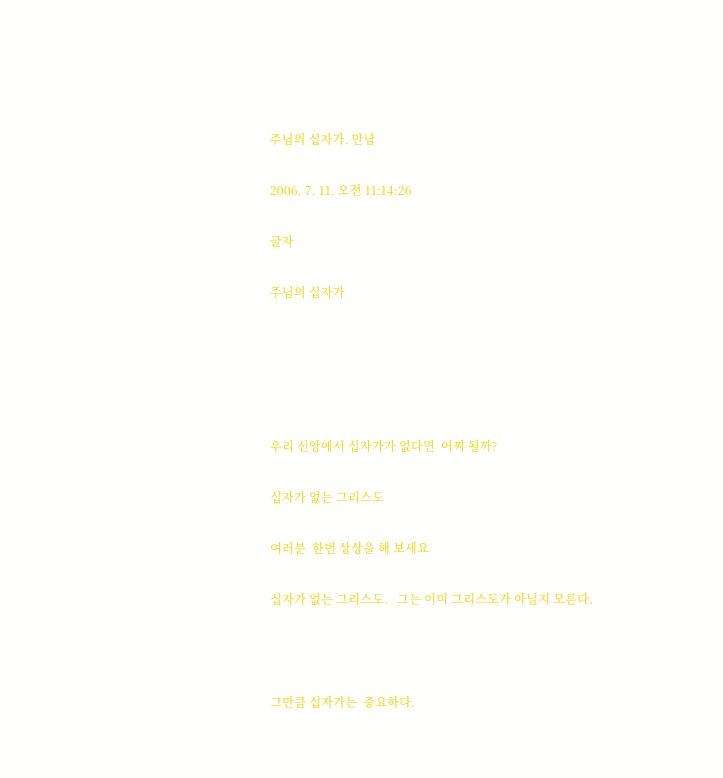주님의 십자가. 만남

2006. 7. 11. 오전 11:14:26

글자

주님의 십자가





우리 신앙에서 십자가가 없다면  어찌 될까?

십자가 없는 그리스도

여러분  한번 상상을 해 보세요

십자가 없는 그리스도.   그는 이미 그리스도가 아닐지 모른다.



그만큼 십자가는  중요하다.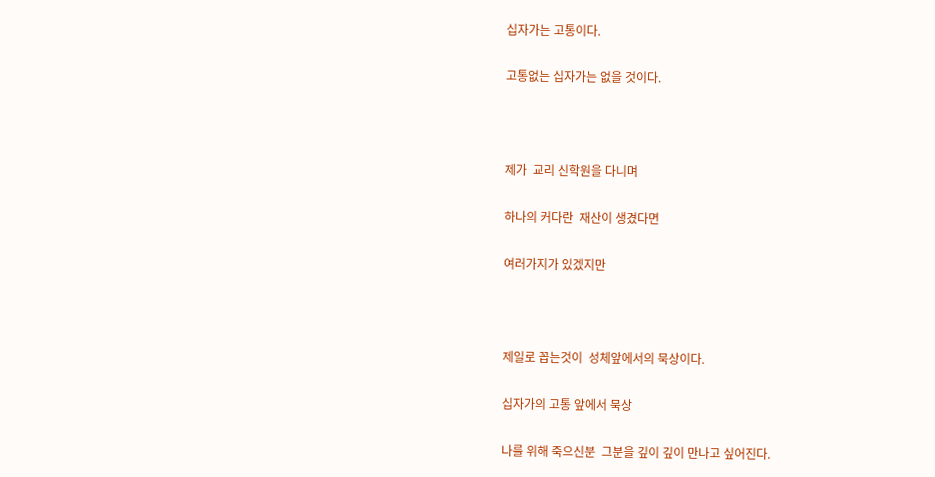십자가는 고통이다.

고통없는 십자가는 없을 것이다.



제가  교리 신학원을 다니며

하나의 커다란  재산이 생겼다면

여러가지가 있겠지만



제일로 꼽는것이  성체앞에서의 묵상이다.

십자가의 고통 앞에서 묵상

나를 위해 죽으신분  그분을 깊이 깊이 만나고 싶어진다.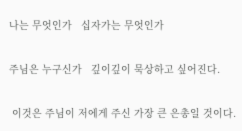나는 무엇인가   십자가는 무엇인가

주님은 누구신가   깊이깊이 묵상하고 싶어진다.

 이것은 주님이 저에게 주신 가장 큰 은총일 것이다.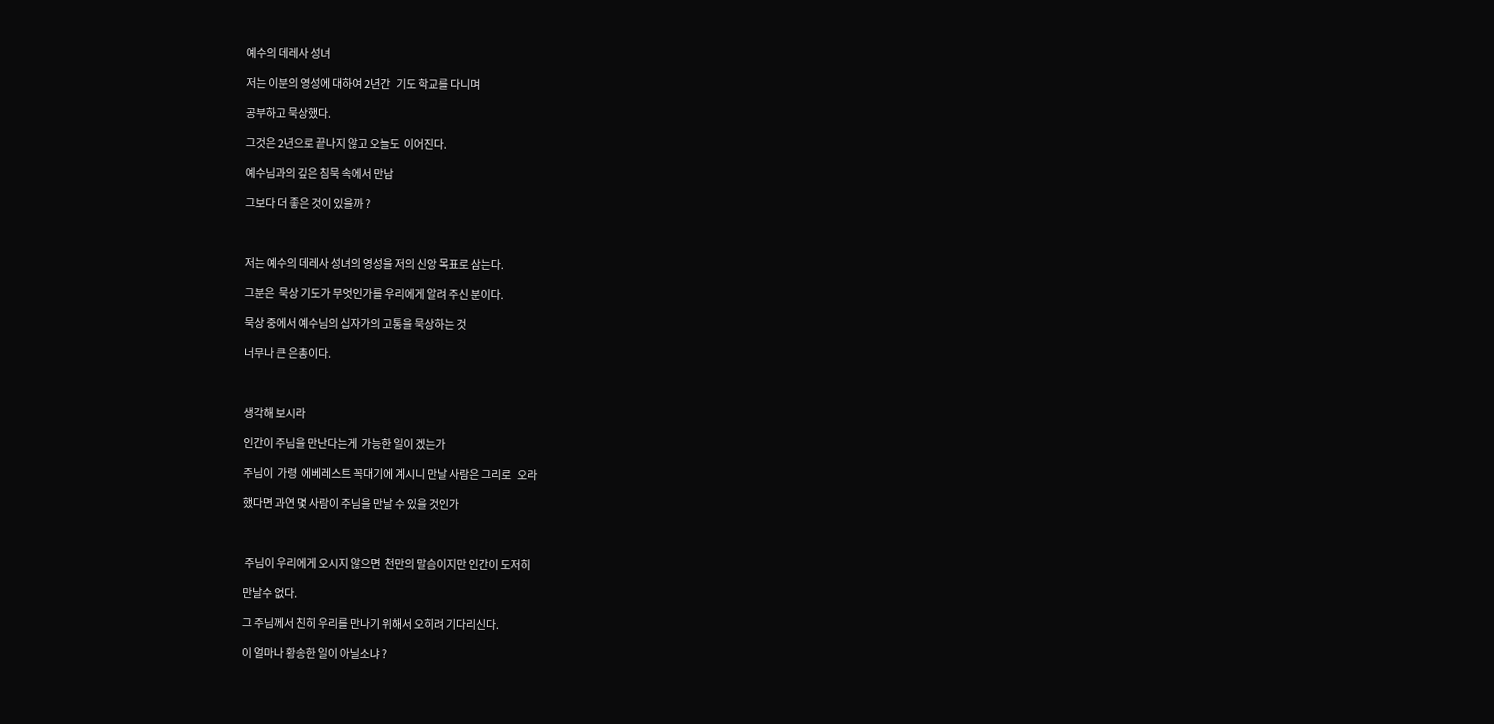예수의 데레사 성녀

저는 이분의 영성에 대하여 2년간   기도 학교를 다니며

공부하고 묵상했다.

그것은 2년으로 끝나지 않고 오늘도  이어진다.

예수님과의 깊은 침묵 속에서 만남

그보다 더 좋은 것이 있을까 ?



저는 예수의 데레사 성녀의 영성을 저의 신앙 목표로 삼는다.

그분은  묵상 기도가 무엇인가를 우리에게 알려 주신 분이다.

묵상 중에서 예수님의 십자가의 고통을 묵상하는 것

너무나 큰 은총이다.



생각해 보시라

인간이 주님을 만난다는게  가능한 일이 겠는가

주님이  가령  에베레스트 꼭대기에 계시니 만날 사람은 그리로   오라

했다면 과연 몇 사람이 주님을 만날 수 있을 것인가



 주님이 우리에게 오시지 않으면  천만의 말슴이지만 인간이 도저히

만날수 없다.

그 주님께서 친히 우리를 만나기 위해서 오히려 기다리신다.

이 얼마나 황송한 일이 아닐소냐 ?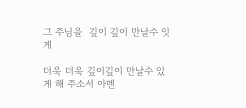그 주님을  깊이 깊이 만날수 잇게

더욱 더욱 깊이깊이 만날수 있게 해 주소서 아멘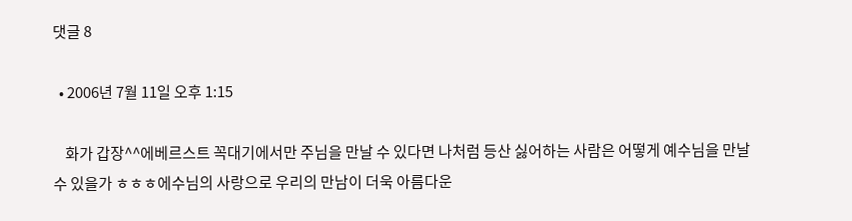댓글 8

  • 2006년 7월 11일 오후 1:15

    화가 갑장^^에베르스트 꼭대기에서만 주님을 만날 수 있다면 나처럼 등산 싫어하는 사람은 어떻게 예수님을 만날 수 있을가 ㅎㅎㅎ에수님의 사랑으로 우리의 만남이 더욱 아름다운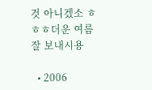것 아니겠소 ㅎㅎㅎ더운 여름 잘 보내시용

  • 2006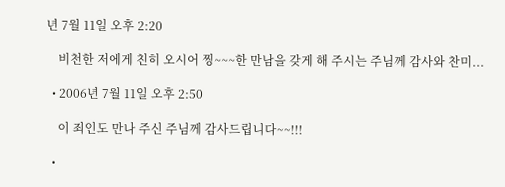년 7월 11일 오후 2:20

    비천한 저에게 친히 오시어 찡~~~한 만남을 갖게 해 주시는 주님께 감사와 찬미...

  • 2006년 7월 11일 오후 2:50

    이 죄인도 만나 주신 주님께 감사드립니다~~!!!

  •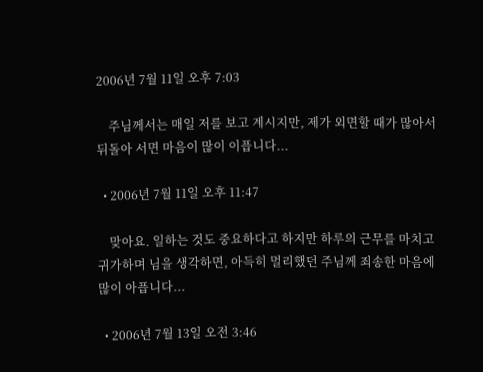2006년 7월 11일 오후 7:03

    주님께서는 매일 저를 보고 계시지만, 제가 외면할 때가 많아서 뒤돌아 서면 마음이 많이 이픕니다...

  • 2006년 7월 11일 오후 11:47

    맞아요. 일하는 것도 중요하다고 하지만 하루의 근무를 마치고 귀가하며 님을 생각하면, 아득히 멀리했던 주님께 죄송한 마음에 많이 아픕니다...

  • 2006년 7월 13일 오전 3:46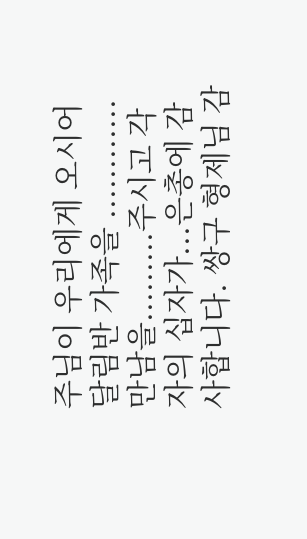주님이 우리에게 오시어 달림반 가족을 ............만남을.........주시고 각자의 십자가...은총에 감사합니다. 쌍구 형제님 감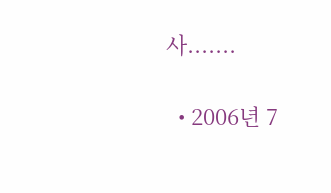사.......

  • 2006년 7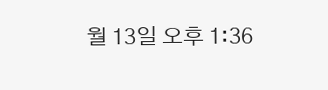월 13일 오후 1:36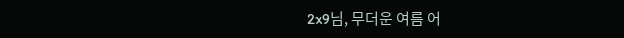2x9님, 무더운 여름 어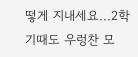떻게 지내세요...2학기때도 우렁찬 모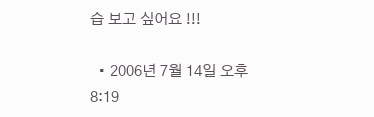습 보고 싶어요 !!!

  • 2006년 7월 14일 오후 8:19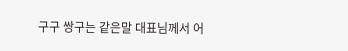구구 쌍구는 같은말 대표님께서 어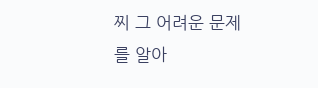찌 그 어려운 문제를 알아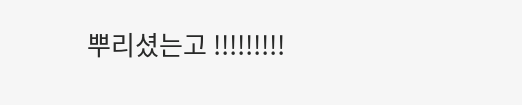뿌리셨는고 !!!!!!!!!